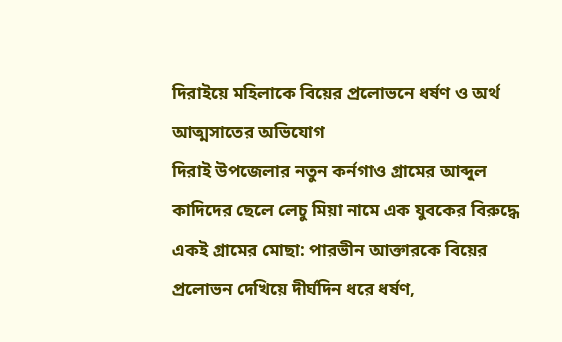দিরাইয়ে মহিলাকে বিয়ের প্রলোভনে ধর্ষণ ও অর্থ আত্মসাতের অভিযোগ
দিরাই উপজেলার নতুন কর্নগাও গ্রামের আব্দুল কাদিদের ছেলে লেচু মিয়া নামে এক যুবকের বিরুদ্ধে একই গ্রামের মোছা: পারভীন আক্তারকে বিয়ের প্রলোভন দেখিয়ে দীর্ঘদিন ধরে ধর্ষণ,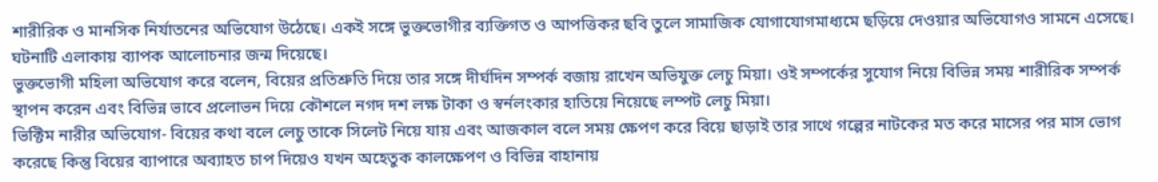শারীরিক ও মানসিক নির্যাতনের অভিযোগ উঠেছে। একই সঙ্গে ভুক্তভোগীর ব্যক্তিগত ও আপত্তিকর ছবি তুলে সামাজিক যোগাযোগমাধ্যমে ছড়িয়ে দেওয়ার অভিযোগও সামনে এসেছে। ঘটনাটি এলাকায় ব্যাপক আলোচনার জন্ম দিয়েছে।
ভুক্তভোগী মহিলা অভিযোগ করে বলেন, বিয়ের প্রতিশ্রুতি দিয়ে তার সঙ্গে দীর্ঘদিন সম্পর্ক বজায় রাখেন অভিযুক্ত লেচু মিয়া। ওই সম্পর্কের সুযোগ নিয়ে বিভিন্ন সময় শারীরিক সম্পর্ক স্থাপন করেন এবং বিভিন্ন ভাবে প্রলোভন দিয়ে কৌশলে নগদ দশ লক্ষ টাকা ও স্বর্নলংকার হাতিয়ে নিয়েছে লম্পট লেচু মিয়া।
ভিক্টিম নারীর অভিযোগ- বিয়ের কথা বলে লেচু তাকে সিলেট নিয়ে যায় এবং আজকাল বলে সময় ক্ষেপণ করে বিয়ে ছাড়াই তার সাথে গল্পের নাটকের মত করে মাসের পর মাস ভোগ করেছে কিন্তু বিয়ের ব্যাপারে অব্যাহত চাপ দিয়েও যখন অহেতুক কালক্ষেপণ ও বিভিন্ন বাহানায়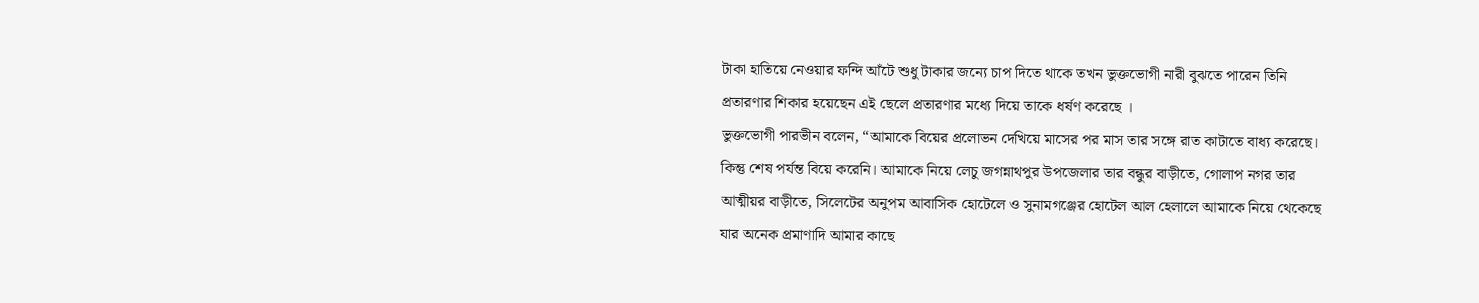টাকা হাতিয়ে নেওয়ার ফন্দি আঁটে শুধু টাকার জন্যে চাপ দিতে থাকে তখন ভুক্তভোগী নারী বুঝতে পারেন তিনি প্রতারণার শিকার হয়েছেন এই ছেলে প্রতারণার মধ্যে দিয়ে তাকে ধর্ষণ করেছে ।
ভুক্তভোগী পারভীন বলেন, “আমাকে বিয়ের প্রলোভন দেখিয়ে মাসের পর মাস তার সঙ্গে রাত কাটাতে বাধ্য করেছে। কিন্তু শেষ পর্যন্ত বিয়ে করেনি। আমাকে নিয়ে লেচু জগন্নাথপুর উপজেলার তার বন্ধুর বাড়ীতে, গোলাপ নগর তার আত্মীয়র বাড়ীতে, সিলেটের অনুপম আবাসিক হোটেলে ও সুনামগঞ্জের হোটেল আল হেলালে আমাকে নিয়ে থেকেছে যার অনেক প্রমাণাদি আমার কাছে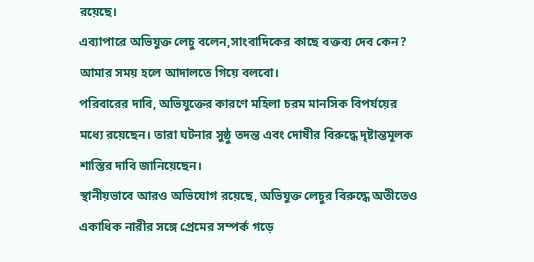রয়েছে।
এব্যাপারে অভিযুক্ত লেচু বলেন,সাংবাদিকের কাছে বক্তব্য দেব কেন? আমার সময় হলে আদালতে গিয়ে বলবো।
পরিবারের দাবি, অভিযুক্তের কারণে মহিলা চরম মানসিক বিপর্যয়ের মধ্যে রয়েছেন। তারা ঘটনার সুষ্ঠু তদন্ত এবং দোষীর বিরুদ্ধে দৃষ্টান্তমূলক শাস্তির দাবি জানিয়েছেন।
স্থানীয়ভাবে আরও অভিযোগ রয়েছে, অভিযুক্ত লেচুর বিরুদ্ধে অতীতেও একাধিক নারীর সঙ্গে প্রেমের সম্পর্ক গড়ে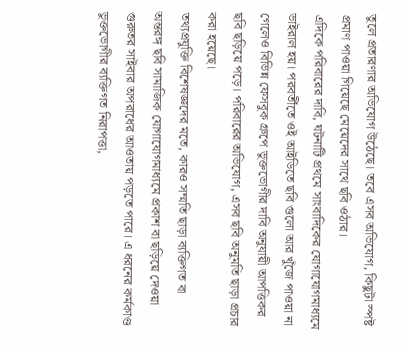তুলে প্রতারণার অভিযোগ উঠেছে। তবে এসব অভিযোগ, কিছুটা স্পষ্ট প্রমাণ পাওয়া গিয়েছে মেয়েদের সাথে ছবি ওঠার।
এদিকে পরিবারের দাবি, ঘটনাটি প্রথমে সাংবাদিকের যোগাযোগমাধ্যমে ভাইরাল হয়। পরবর্তীতে ওই আইডিতে ছবি গুলো আর খুঁজে পাওয়া না গেলেও বিভিন্ন ফেসবুক গ্রুপে ভুক্তভোগীর দাবি অনুযায়ী আপত্তিকর ছবি ছড়িয়ে পড়ে। পরিবারের অভিযোগ, এসব ছবি অনুমতি ছাড়া প্রচার করা হয়েছে।
তথ্যপ্রযুক্তি বিশেষজ্ঞদের মতে, কারও সম্মতি ছাড়া ব্যক্তিগত বা অন্তরঙ্গ ছবি সামাজিক যোগাযোগমাধ্যমে প্রকাশ বা ছড়িয়ে দেওয়া গুরুতর সাইবার অপরাধের আওতায় পড়তে পারে। এ ধরনের কর্মকাণ্ড ভুক্তভোগীর ব্যক্তিগত নিরাপত্তা,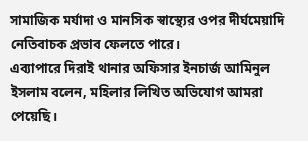সামাজিক মর্যাদা ও মানসিক স্বাস্থ্যের ওপর দীর্ঘমেয়াদি নেতিবাচক প্রভাব ফেলতে পারে।
এব্যাপারে দিরাই থানার অফিসার ইনচার্জ আমিনুল ইসলাম বলেন, মহিলার লিখিত অভিযোগ আমরা পেয়েছি।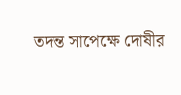তদন্ত সাপেক্ষে দোষীর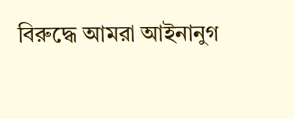বিরুদ্ধে আমরা আইনানুগ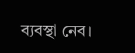ব্যবস্থা নেব।